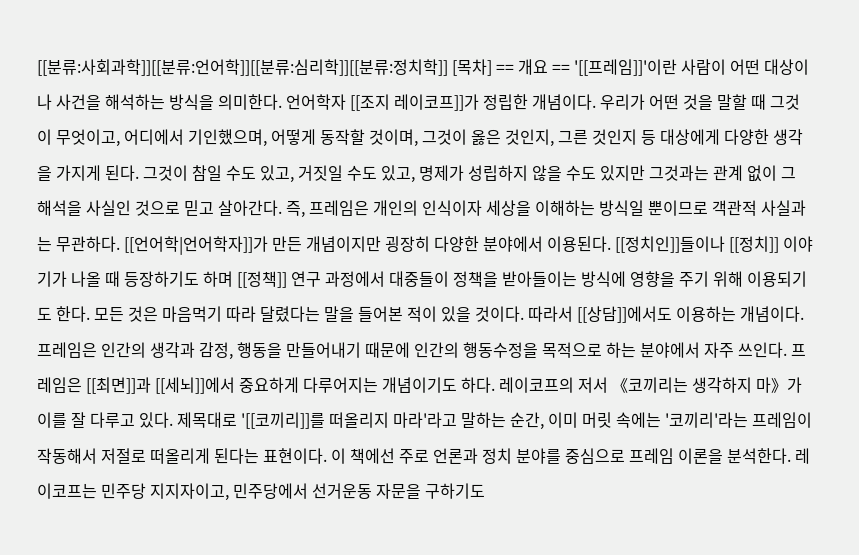[[분류:사회과학]][[분류:언어학]][[분류:심리학]][[분류:정치학]] [목차] == 개요 == '[[프레임]]'이란 사람이 어떤 대상이나 사건을 해석하는 방식을 의미한다. 언어학자 [[조지 레이코프]]가 정립한 개념이다. 우리가 어떤 것을 말할 때 그것이 무엇이고, 어디에서 기인했으며, 어떻게 동작할 것이며, 그것이 옳은 것인지, 그른 것인지 등 대상에게 다양한 생각을 가지게 된다. 그것이 참일 수도 있고, 거짓일 수도 있고, 명제가 성립하지 않을 수도 있지만 그것과는 관계 없이 그 해석을 사실인 것으로 믿고 살아간다. 즉, 프레임은 개인의 인식이자 세상을 이해하는 방식일 뿐이므로 객관적 사실과는 무관하다. [[언어학|언어학자]]가 만든 개념이지만 굉장히 다양한 분야에서 이용된다. [[정치인]]들이나 [[정치]] 이야기가 나올 때 등장하기도 하며 [[정책]] 연구 과정에서 대중들이 정책을 받아들이는 방식에 영향을 주기 위해 이용되기도 한다. 모든 것은 마음먹기 따라 달렸다는 말을 들어본 적이 있을 것이다. 따라서 [[상담]]에서도 이용하는 개념이다. 프레임은 인간의 생각과 감정, 행동을 만들어내기 때문에 인간의 행동수정을 목적으로 하는 분야에서 자주 쓰인다. 프레임은 [[최면]]과 [[세뇌]]에서 중요하게 다루어지는 개념이기도 하다. 레이코프의 저서 《코끼리는 생각하지 마》가 이를 잘 다루고 있다. 제목대로 '[[코끼리]]를 떠올리지 마라'라고 말하는 순간, 이미 머릿 속에는 '코끼리'라는 프레임이 작동해서 저절로 떠올리게 된다는 표현이다. 이 책에선 주로 언론과 정치 분야를 중심으로 프레임 이론을 분석한다. 레이코프는 민주당 지지자이고, 민주당에서 선거운동 자문을 구하기도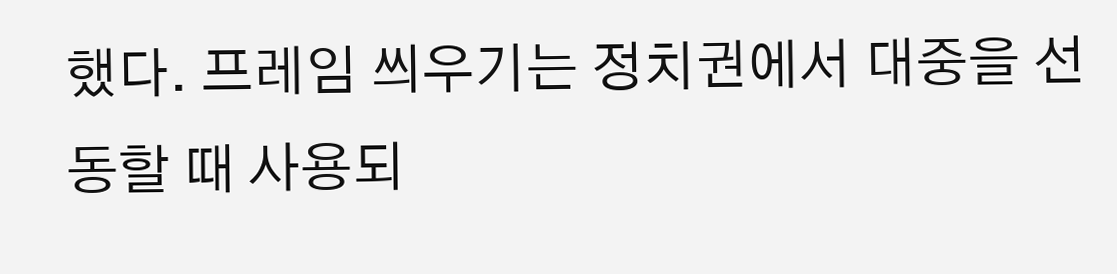했다. 프레임 씌우기는 정치권에서 대중을 선동할 때 사용되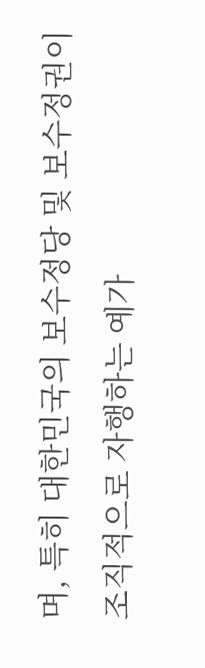며, 특히 대한민국의 보수정당 및 보수정권이 조직적으로 자행하는 예가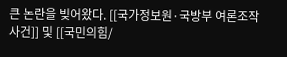큰 논란을 빚어왔다. [[국가정보원·국방부 여론조작 사건]] 및 [[국민의힘/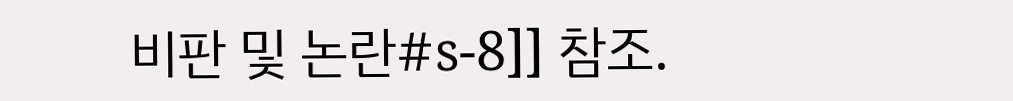비판 및 논란#s-8]] 참조.